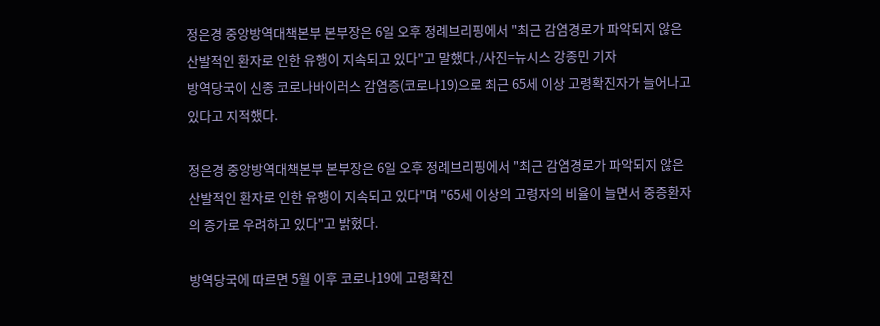정은경 중앙방역대책본부 본부장은 6일 오후 정례브리핑에서 "최근 감염경로가 파악되지 않은 산발적인 환자로 인한 유행이 지속되고 있다"고 말했다./사진=뉴시스 강종민 기자
방역당국이 신종 코로나바이러스 감염증(코로나19)으로 최근 65세 이상 고령확진자가 늘어나고 있다고 지적했다.

정은경 중앙방역대책본부 본부장은 6일 오후 정례브리핑에서 "최근 감염경로가 파악되지 않은 산발적인 환자로 인한 유행이 지속되고 있다"며 "65세 이상의 고령자의 비율이 늘면서 중증환자의 증가로 우려하고 있다"고 밝혔다.

방역당국에 따르면 5월 이후 코로나19에 고령확진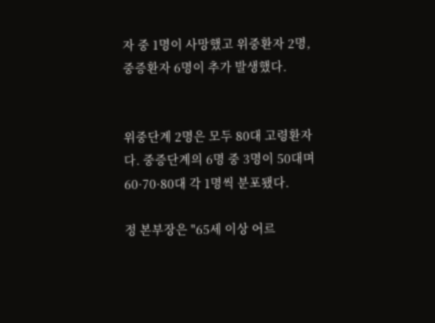자 중 1명이 사망했고 위중환자 2명, 중증환자 6명이 추가 발생했다.


위중단계 2명은 모두 80대 고령환자다. 중증단계의 6명 중 3명이 50대며 60·70·80대 각 1명씩 분포됐다.

정 본부장은 "65세 이상 어르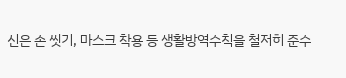신은 손 씻기, 마스크 착용 등 생활방역수칙을 철저히 준수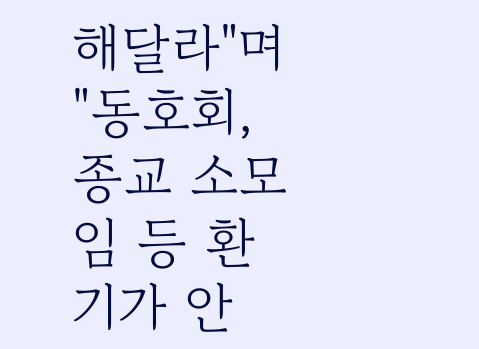해달라"며 "동호회, 종교 소모임 등 환기가 안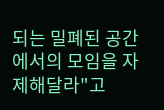되는 밀폐된 공간에서의 모임을 자제해달라"고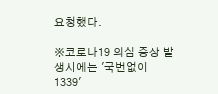요청했다.

※코로나19 의심 증상 발생시에는 '국번없이 1339'